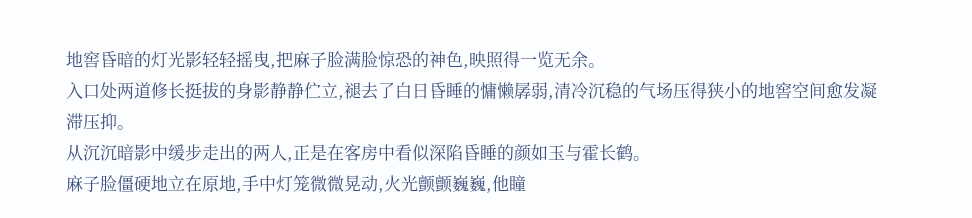地窖昏暗的灯光影轻轻摇曳,把麻子脸满脸惊恐的神色,映照得一览无余。
入口处两道修长挺拔的身影静静伫立,褪去了白日昏睡的慵懒孱弱,清冷沉稳的气场压得狭小的地窖空间愈发凝滞压抑。
从沉沉暗影中缓步走出的两人,正是在客房中看似深陷昏睡的颜如玉与霍长鹤。
麻子脸僵硬地立在原地,手中灯笼微微晃动,火光颤颤巍巍,他瞳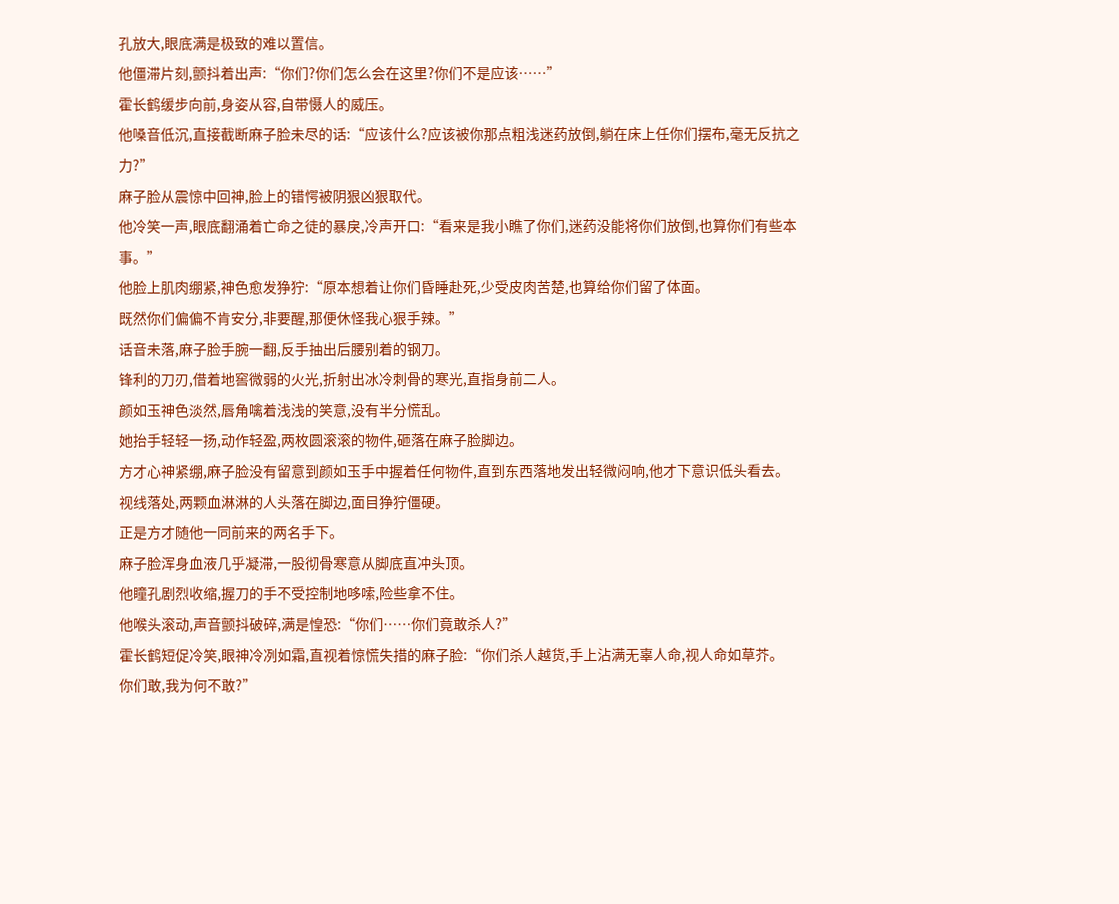孔放大,眼底满是极致的难以置信。
他僵滞片刻,颤抖着出声:“你们?你们怎么会在这里?你们不是应该……”
霍长鹤缓步向前,身姿从容,自带慑人的威压。
他嗓音低沉,直接截断麻子脸未尽的话:“应该什么?应该被你那点粗浅迷药放倒,躺在床上任你们摆布,毫无反抗之力?”
麻子脸从震惊中回神,脸上的错愕被阴狠凶狠取代。
他冷笑一声,眼底翻涌着亡命之徒的暴戾,冷声开口:“看来是我小瞧了你们,迷药没能将你们放倒,也算你们有些本事。”
他脸上肌肉绷紧,神色愈发狰狞:“原本想着让你们昏睡赴死,少受皮肉苦楚,也算给你们留了体面。
既然你们偏偏不肯安分,非要醒,那便休怪我心狠手辣。”
话音未落,麻子脸手腕一翻,反手抽出后腰别着的钢刀。
锋利的刀刃,借着地窖微弱的火光,折射出冰冷刺骨的寒光,直指身前二人。
颜如玉神色淡然,唇角噙着浅浅的笑意,没有半分慌乱。
她抬手轻轻一扬,动作轻盈,两枚圆滚滚的物件,砸落在麻子脸脚边。
方才心神紧绷,麻子脸没有留意到颜如玉手中握着任何物件,直到东西落地发出轻微闷响,他才下意识低头看去。
视线落处,两颗血淋淋的人头落在脚边,面目狰狞僵硬。
正是方才随他一同前来的两名手下。
麻子脸浑身血液几乎凝滞,一股彻骨寒意从脚底直冲头顶。
他瞳孔剧烈收缩,握刀的手不受控制地哆嗦,险些拿不住。
他喉头滚动,声音颤抖破碎,满是惶恐:“你们……你们竟敢杀人?”
霍长鹤短促冷笑,眼神冷冽如霜,直视着惊慌失措的麻子脸:“你们杀人越货,手上沾满无辜人命,视人命如草芥。
你们敢,我为何不敢?”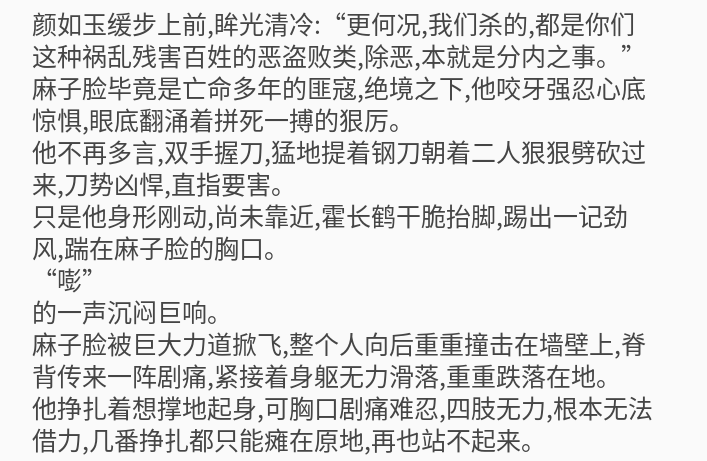颜如玉缓步上前,眸光清冷:“更何况,我们杀的,都是你们这种祸乱残害百姓的恶盗败类,除恶,本就是分内之事。”
麻子脸毕竟是亡命多年的匪寇,绝境之下,他咬牙强忍心底惊惧,眼底翻涌着拼死一搏的狠厉。
他不再多言,双手握刀,猛地提着钢刀朝着二人狠狠劈砍过来,刀势凶悍,直指要害。
只是他身形刚动,尚未靠近,霍长鹤干脆抬脚,踢出一记劲风,踹在麻子脸的胸口。
“嘭”
的一声沉闷巨响。
麻子脸被巨大力道掀飞,整个人向后重重撞击在墙壁上,脊背传来一阵剧痛,紧接着身躯无力滑落,重重跌落在地。
他挣扎着想撑地起身,可胸口剧痛难忍,四肢无力,根本无法借力,几番挣扎都只能瘫在原地,再也站不起来。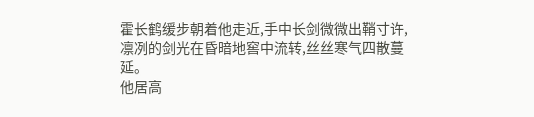霍长鹤缓步朝着他走近,手中长剑微微出鞘寸许,凛冽的剑光在昏暗地窖中流转,丝丝寒气四散蔓延。
他居高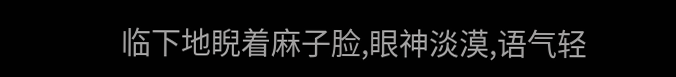临下地睨着麻子脸,眼神淡漠,语气轻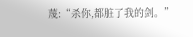蔑:“杀你,都脏了我的剑。”